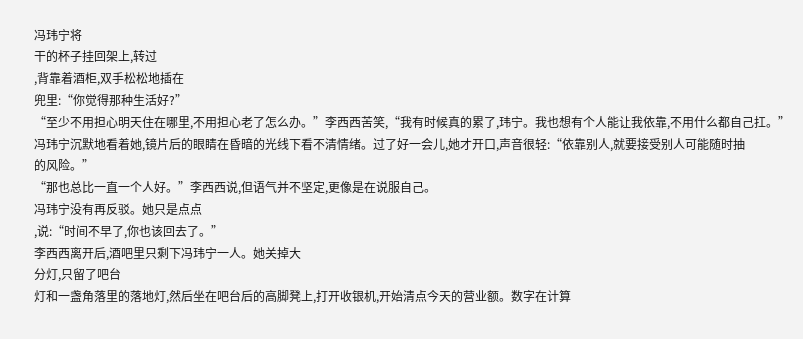冯玮宁将
干的杯子挂回架上,转过
,背靠着酒柜,双手松松地插在
兜里:“你觉得那种生活好?”
“至少不用担心明天住在哪里,不用担心老了怎么办。”李西西苦笑,“我有时候真的累了,玮宁。我也想有个人能让我依靠,不用什么都自己扛。”
冯玮宁沉默地看着她,镜片后的眼睛在昏暗的光线下看不清情绪。过了好一会儿,她才开口,声音很轻:“依靠别人,就要接受别人可能随时抽
的风险。”
“那也总比一直一个人好。”李西西说,但语气并不坚定,更像是在说服自己。
冯玮宁没有再反驳。她只是点点
,说:“时间不早了,你也该回去了。”
李西西离开后,酒吧里只剩下冯玮宁一人。她关掉大
分灯,只留了吧台
灯和一盏角落里的落地灯,然后坐在吧台后的高脚凳上,打开收银机,开始清点今天的营业额。数字在计算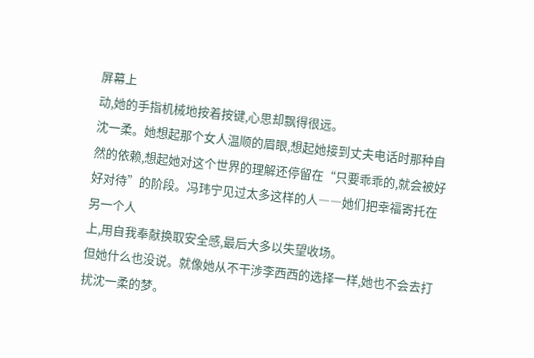屏幕上
动,她的手指机械地按着按键,心思却飘得很远。
沈一柔。她想起那个女人温顺的眉眼,想起她接到丈夫电话时那种自然的依赖,想起她对这个世界的理解还停留在“只要乖乖的,就会被好好对待”的阶段。冯玮宁见过太多这样的人――她们把幸福寄托在另一个人
上,用自我奉献换取安全感,最后大多以失望收场。
但她什么也没说。就像她从不干涉李西西的选择一样,她也不会去打扰沈一柔的梦。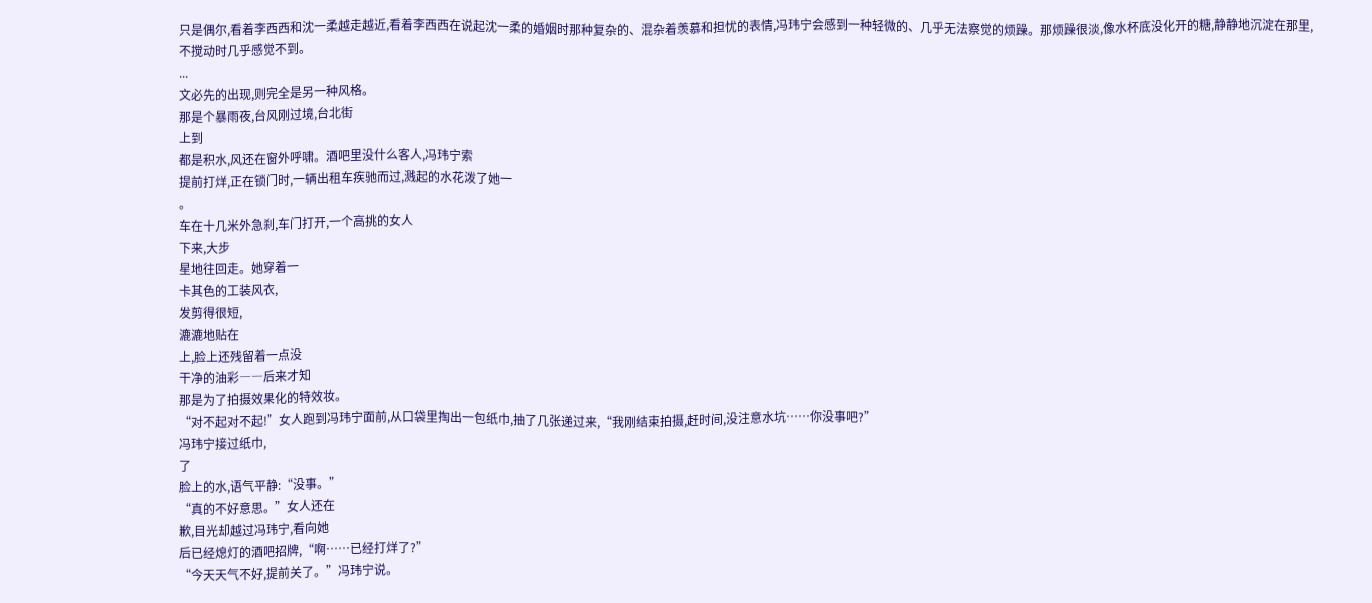只是偶尔,看着李西西和沈一柔越走越近,看着李西西在说起沈一柔的婚姻时那种复杂的、混杂着羡慕和担忧的表情,冯玮宁会感到一种轻微的、几乎无法察觉的烦躁。那烦躁很淡,像水杯底没化开的糖,静静地沉淀在那里,不搅动时几乎感觉不到。
...
文必先的出现,则完全是另一种风格。
那是个暴雨夜,台风刚过境,台北街
上到
都是积水,风还在窗外呼啸。酒吧里没什么客人,冯玮宁索
提前打烊,正在锁门时,一辆出租车疾驰而过,溅起的水花泼了她一
。
车在十几米外急刹,车门打开,一个高挑的女人
下来,大步
星地往回走。她穿着一
卡其色的工装风衣,
发剪得很短,
漉漉地贴在
上,脸上还残留着一点没
干净的油彩――后来才知
那是为了拍摄效果化的特效妆。
“对不起对不起!”女人跑到冯玮宁面前,从口袋里掏出一包纸巾,抽了几张递过来,“我刚结束拍摄,赶时间,没注意水坑……你没事吧?”
冯玮宁接过纸巾,
了
脸上的水,语气平静:“没事。”
“真的不好意思。”女人还在
歉,目光却越过冯玮宁,看向她
后已经熄灯的酒吧招牌,“啊……已经打烊了?”
“今天天气不好,提前关了。”冯玮宁说。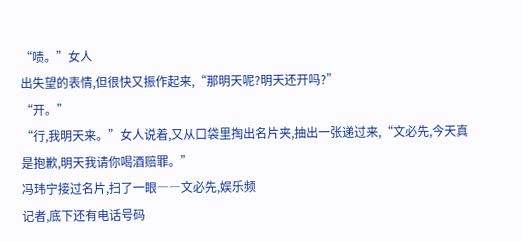“啧。”女人
出失望的表情,但很快又振作起来,“那明天呢?明天还开吗?”
“开。”
“行,我明天来。”女人说着,又从口袋里掏出名片夹,抽出一张递过来,“文必先,今天真是抱歉,明天我请你喝酒赔罪。”
冯玮宁接过名片,扫了一眼――文必先,娱乐频
记者,底下还有电话号码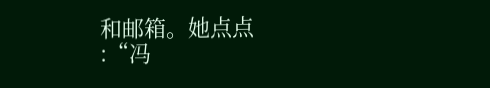和邮箱。她点点
:“冯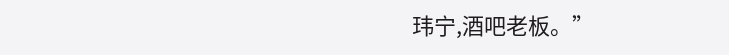玮宁,酒吧老板。”